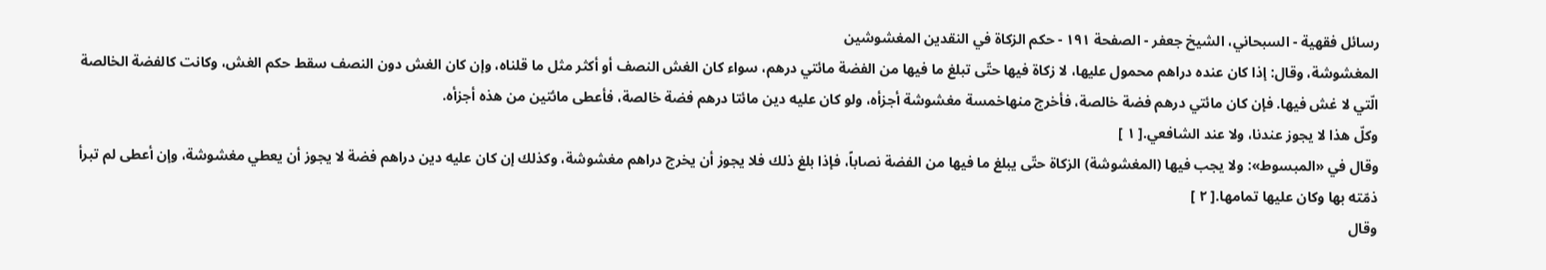رسائل فقهية - السبحاني، الشيخ جعفر - الصفحة ١٩١ - حكم الزكاة في النقدين المغشوشين
المغشوشة، وقال: إذا كان عنده دراهم محمول عليها، لا زكاة فيها حتّى تبلغ ما فيها من الفضة مائتي درهم، سواء كان الغش النصف أو أكثر مثل ما قلناه، وإن كان الغش دون النصف سقط حكم الغش، وكانت كالفضة الخالصة الّتي لا غش فيها. فإن كان مائتي درهم فضة خالصة، فأخرج منهاخمسة مغشوشة أجزأه، ولو كان عليه دين مائتا درهم فضة خالصة، فأعطى مائتين من هذه أجزأه.
وكلّ هذا لا يجوز عندنا، ولا عند الشافعي.[ ١ ]
وقال في «المبسوط»: ولا يجب فيها (المغشوشة) الزكاة حتّى يبلغ ما فيها من الفضة نصاباً، فإذا بلغ ذلك فلا يجوز أن يخرج دراهم مغشوشة، وكذلك إن كان عليه دين دراهم فضة لا يجوز أن يعطي مغشوشة، وإن أعطى لم تبرأ ذمّته بها وكان عليها تمامها.[ ٢ ]
وقال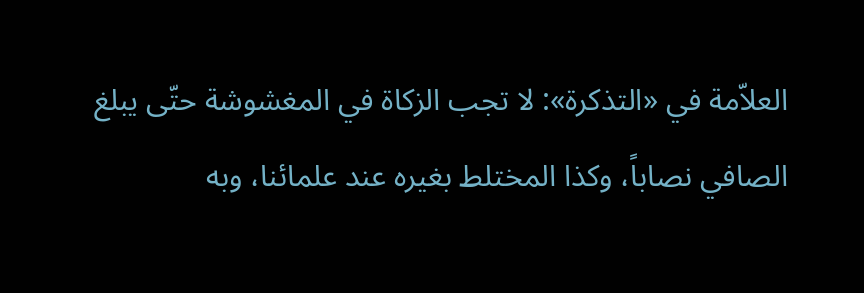العلاّمة في «التذكرة»: لا تجب الزكاة في المغشوشة حتّى يبلغ الصافي نصاباً، وكذا المختلط بغيره عند علمائنا، وبه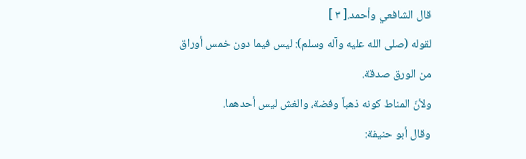قال الشافعي وأحمد.[ ٣ ]
لقوله (صلى الله عليه وآله وسلم): ليس فيما دون خمس أوراق من الورق صدقة.
ولأنّ المناط كونه ذهباً وفضة، والغش ليس أحدهما.
وقال أبو حنيفة: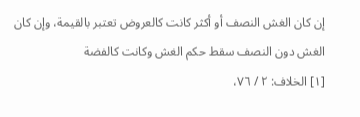إن كان الغش النصف أو أكثر كانت كالعروض تعتبر بالقيمة، وإن كان الغش دون النصف سقط حكم الغش وكانت كالفضة
[١] الخلاف: ٢ / ٧٦،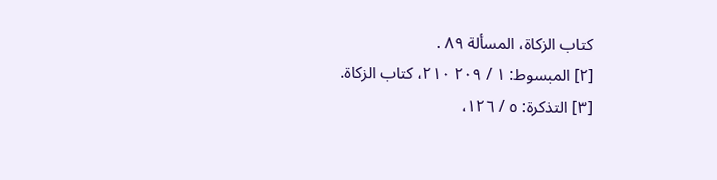كتاب الزكاة، المسألة ٨٩ .
[٢] المبسوط: ١ / ٢٠٩ ٢١٠، كتاب الزكاة.
[٣] التذكرة: ٥ / ١٢٦،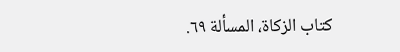كتاب الزكاة، المسألة ٦٩.